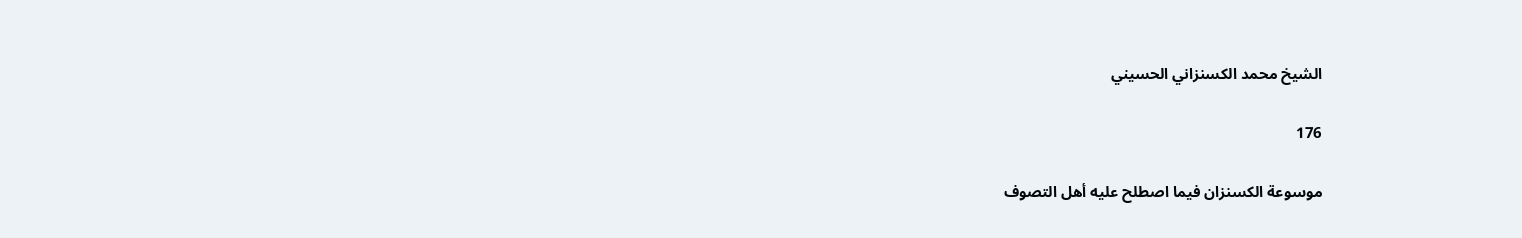الشيخ محمد الكسنزاني الحسيني

176

موسوعة الكسنزان فيما اصطلح عليه أهل التصوف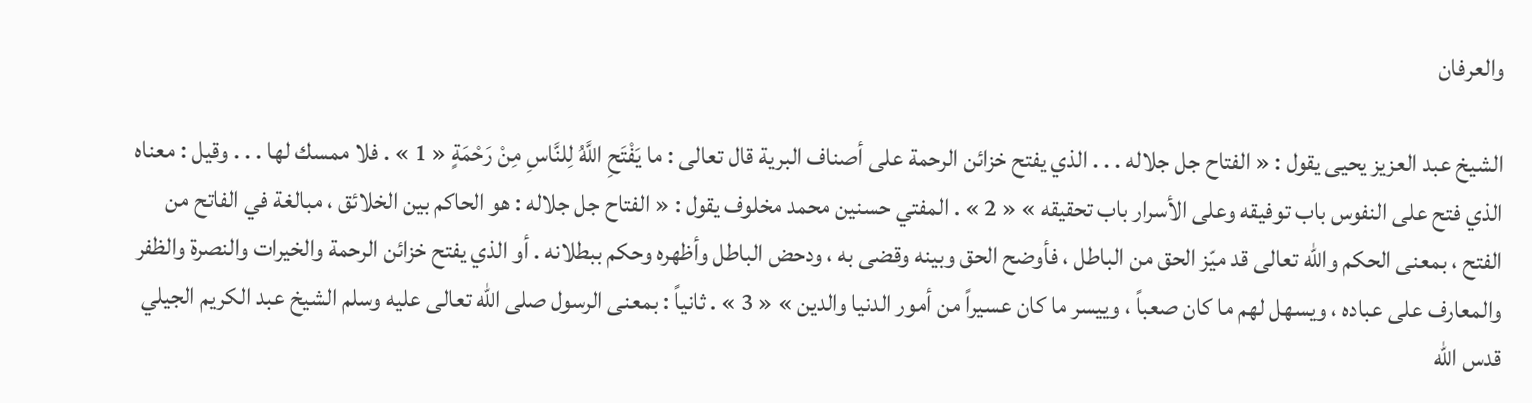والعرفان

الشيخ عبد العزيز يحيى يقول : « الفتاح جل جلاله . . . الذي يفتح خزائن الرحمة على أصناف البرية قال تعالى : ما يَفْتَحِ اللَّهُ لِلنَّاسِ مِنْ رَحْمَةٍ « 1 » . فلا ممسك لها . . . وقيل : معناه الذي فتح على النفوس باب توفيقه وعلى الأسرار باب تحقيقه » « 2 » . المفتي حسنين محمد مخلوف يقول : « الفتاح جل جلاله : هو الحاكم بين الخلائق ، مبالغة في الفاتح من الفتح ، بمعنى الحكم والله تعالى قد ميّز الحق من الباطل ، فأوضح الحق وبينه وقضى به ، ودحض الباطل وأظهره وحكم ببطلانه . أو الذي يفتح خزائن الرحمة والخيرات والنصرة والظفر والمعارف على عباده ، ويسهل لهم ما كان صعباً ، وييسر ما كان عسيراً من أمور الدنيا والدين » « 3 » . ثانياً : بمعنى الرسول صلى الله تعالى عليه وسلم الشيخ عبد الكريم الجيلي قدس الله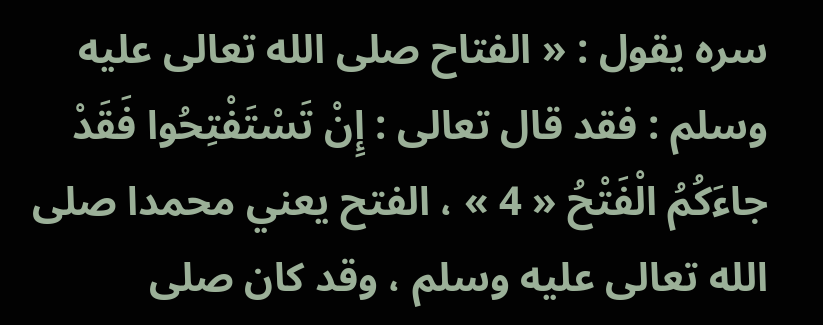سره يقول : « الفتاح صلى الله تعالى عليه وسلم : فقد قال تعالى : إِنْ تَسْتَفْتِحُوا فَقَدْ جاءَكُمُ الْفَتْحُ « 4 » ، الفتح يعني محمدا صلى الله تعالى عليه وسلم ، وقد كان صلى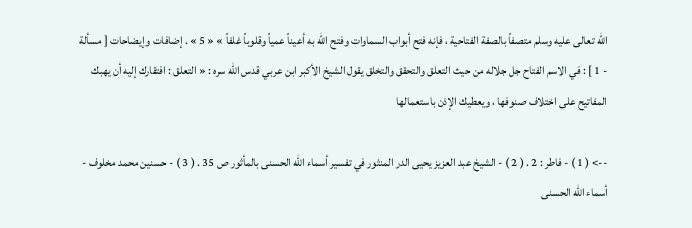الله تعالى عليه وسلم متصفاً بالصفة الفتاحية ، فإنه فتح أبواب السماوات وفتح الله به أعيناً عمياً وقلوباً غلفاً » « 5 » . إضافات وإيضاحات [ مسألة - 1 ] : في الاسم الفتاح جل جلاله من حيث التعلق والتحقق والتخلق يقول الشيخ الأكبر ابن عربي قدس الله سره : « التعلق : افتقارك إليه أن يهبك المفاتيح على اختلاف صنوفها ، ويعطيك الإذن باستعمالها

--> ( 1 ) - فاطر : 2 . ( 2 ) - الشيخ عبد العزيز يحيى الدر المنثور في تفسير أسماء الله الحسنى بالمأثور ص 35 . ( 3 ) - حسنين محمد مخلوف - أسماء الله الحسنى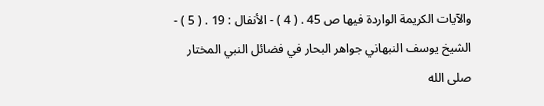والآيات الكريمة الواردة فيها ص 45 . ( 4 ) - الأنفال : 19 . ( 5 ) - الشيخ يوسف النبهاني جواهر البحار في فضائل النبي المختار صلى الله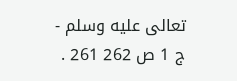تعالى عليه وسلم - ج 1 ص 262 261 .